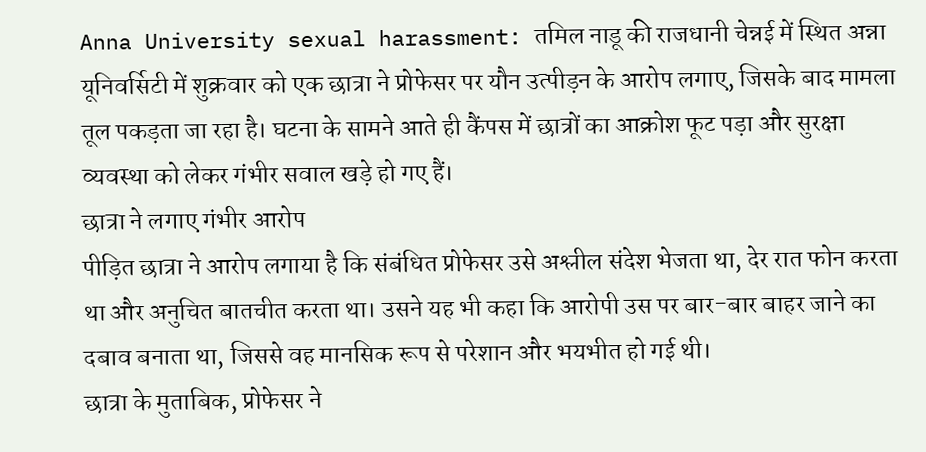Anna University sexual harassment: तमिल नाडू की राजधानी चेन्नई में स्थित अन्ना यूनिवर्सिटी में शुक्रवार को एक छात्रा ने प्रोफेसर पर यौन उत्पीड़न के आरोप लगाए, जिसके बाद मामला तूल पकड़ता जा रहा है। घटना के सामने आते ही कैंपस में छात्रों का आक्रोश फूट पड़ा और सुरक्षा व्यवस्था को लेकर गंभीर सवाल खड़े हो गए हैं।
छात्रा ने लगाए गंभीर आरोप
पीड़ित छात्रा ने आरोप लगाया है कि संबंधित प्रोफेसर उसे अश्लील संदेश भेजता था, देर रात फोन करता था और अनुचित बातचीत करता था। उसने यह भी कहा कि आरोपी उस पर बार-बार बाहर जाने का दबाव बनाता था, जिससे वह मानसिक रूप से परेशान और भयभीत हो गई थी।
छात्रा के मुताबिक, प्रोफेसर ने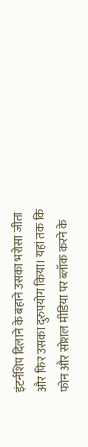इंटर्नशिप दिलाने के बहाने उसका भरोसा जीता और फिर उसका दुरुपयोग किया। यहां तक कि फोन और सोशल मीडिया पर ब्लॉक करने के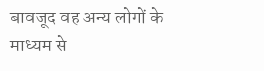बावजूद वह अन्य लोगों के माध्यम से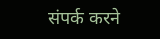संपर्क करने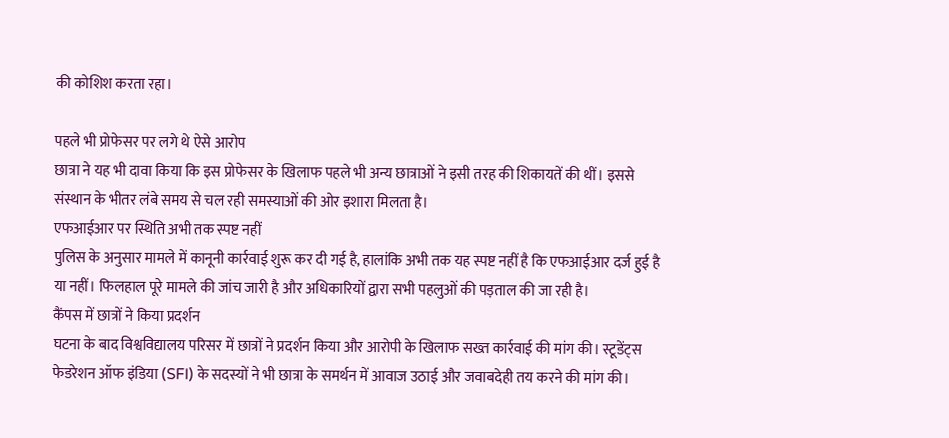की कोशिश करता रहा।

पहले भी प्रोफेसर पर लगे थे ऐसे आरोप
छात्रा ने यह भी दावा किया कि इस प्रोफेसर के खिलाफ पहले भी अन्य छात्राओं ने इसी तरह की शिकायतें की थीं। इससे संस्थान के भीतर लंबे समय से चल रही समस्याओं की ओर इशारा मिलता है।
एफआईआर पर स्थिति अभी तक स्पष्ट नहीं
पुलिस के अनुसार मामले में कानूनी कार्रवाई शुरू कर दी गई है, हालांकि अभी तक यह स्पष्ट नहीं है कि एफआईआर दर्ज हुई है या नहीं। फिलहाल पूरे मामले की जांच जारी है और अधिकारियों द्वारा सभी पहलुओं की पड़ताल की जा रही है।
कैंपस में छात्रों ने किया प्रदर्शन
घटना के बाद विश्वविद्यालय परिसर में छात्रों ने प्रदर्शन किया और आरोपी के खिलाफ सख्त कार्रवाई की मांग की। स्टूडेंट्स फेडरेशन ऑफ इंडिया (SFI) के सदस्यों ने भी छात्रा के समर्थन में आवाज उठाई और जवाबदेही तय करने की मांग की।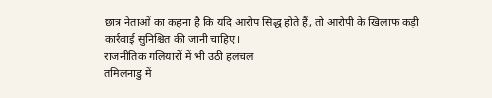छात्र नेताओं का कहना है कि यदि आरोप सिद्ध होते हैं, तो आरोपी के खिलाफ कड़ी कार्रवाई सुनिश्चित की जानी चाहिए।
राजनीतिक गलियारों में भी उठी हलचल
तमिलनाडु में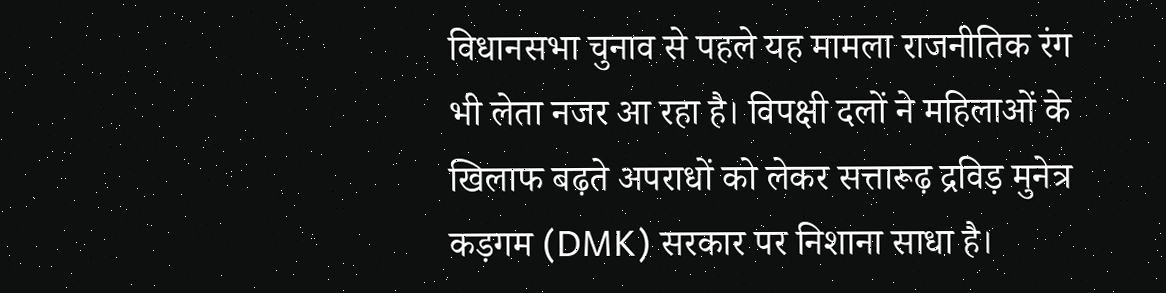विधानसभा चुनाव से पहले यह मामला राजनीतिक रंग भी लेता नजर आ रहा है। विपक्षी दलों ने महिलाओं के खिलाफ बढ़ते अपराधों को लेकर सत्तारूढ़ द्रविड़ मुनेत्र कड़गम (DMK) सरकार पर निशाना साधा है।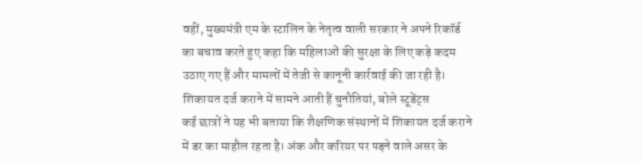वहीं, मुख्यमंत्री एम के स्टालिन के नेतृत्व वाली सरकार ने अपने रिकॉर्ड का बचाव करते हुए कहा कि महिलाओं की सुरक्षा के लिए कड़े कदम उठाए गए हैं और मामलों में तेजी से कानूनी कार्रवाई की जा रही है।
शिकायत दर्ज कराने में सामने आती हैं चुनौतियां, बोले स्टूडेंट्स
कई छात्रों ने यह भी बताया कि शैक्षणिक संस्थानों में शिकायत दर्ज कराने में डर का माहौल रहता है। अंक और करियर पर पड़ने वाले असर के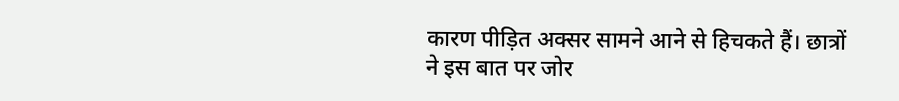कारण पीड़ित अक्सर सामने आने से हिचकते हैं। छात्रों ने इस बात पर जोर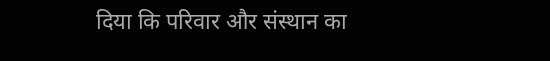दिया कि परिवार और संस्थान का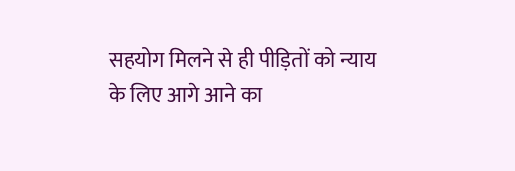सहयोग मिलने से ही पीड़ितों को न्याय के लिए आगे आने का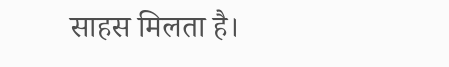साहस मिलता है।